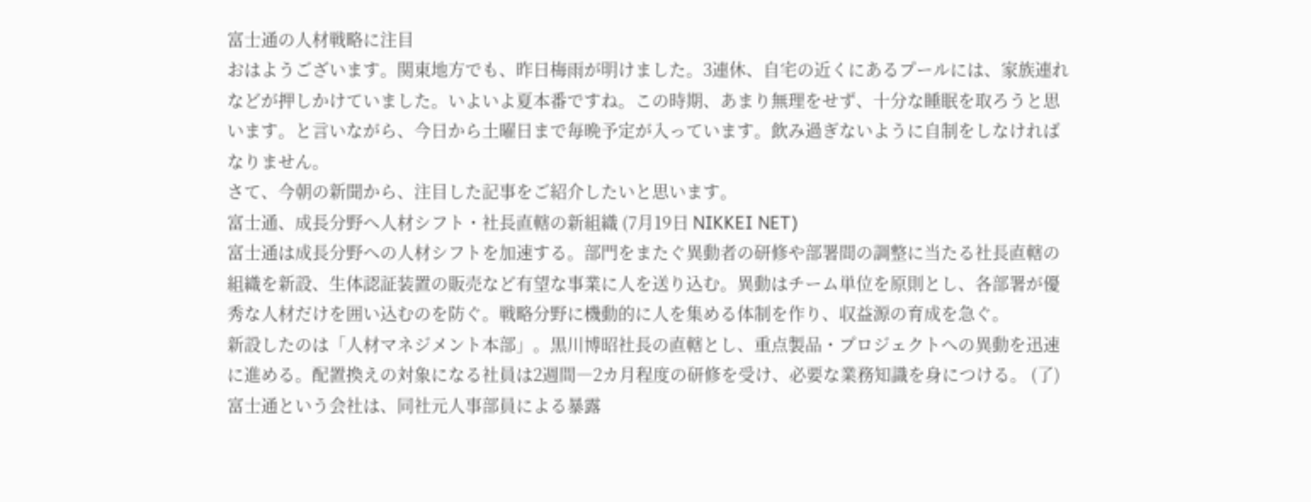富士通の人材戦略に注目
おはようございます。関東地方でも、昨日梅雨が明けました。3連休、自宅の近くにあるプールには、家族連れなどが押しかけていました。いよいよ夏本番ですね。この時期、あまり無理をせず、十分な睡眠を取ろうと思います。と言いながら、今日から土曜日まで毎晩予定が入っています。飲み過ぎないように自制をしなければなりません。
さて、今朝の新聞から、注目した記事をご紹介したいと思います。
富士通、成長分野へ人材シフト・社長直轄の新組織 (7月19日 NIKKEI NET)
富士通は成長分野への人材シフトを加速する。部門をまたぐ異動者の研修や部署間の調整に当たる社長直轄の組織を新設、生体認証装置の販売など有望な事業に人を送り込む。異動はチーム単位を原則とし、各部署が優秀な人材だけを囲い込むのを防ぐ。戦略分野に機動的に人を集める体制を作り、収益源の育成を急ぐ。
新設したのは「人材マネジメント本部」。黒川博昭社長の直轄とし、重点製品・プロジェクトへの異動を迅速に進める。配置換えの対象になる社員は2週間―2カ月程度の研修を受け、必要な業務知識を身につける。 (了)
富士通という会社は、同社元人事部員による暴露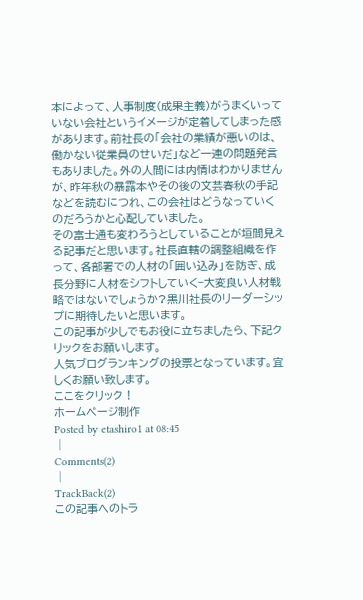本によって、人事制度(成果主義)がうまくいっていない会社というイメージが定着してしまった感があります。前社長の「会社の業績が悪いのは、働かない従業員のせいだ」など一連の問題発言もありました。外の人間には内情はわかりませんが、昨年秋の暴露本やその後の文芸春秋の手記などを読むにつれ、この会社はどうなっていくのだろうかと心配していました。
その富士通も変わろうとしていることが垣間見える記事だと思います。社長直轄の調整組織を作って、各部署での人材の「囲い込み」を防ぎ、成長分野に人材をシフトしていく−大変良い人材戦略ではないでしょうか?黒川社長のリーダーシップに期待したいと思います。
この記事が少しでもお役に立ちましたら、下記クリックをお願いします。
人気ブログランキングの投票となっています。宜しくお願い致します。
ここをクリック !
ホームページ制作
Posted by etashiro1 at 08:45
│
Comments(2)
│
TrackBack(2)
この記事へのトラ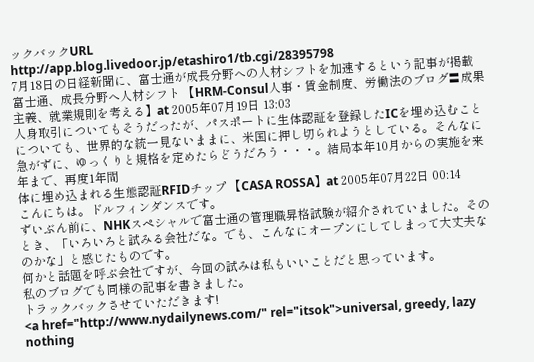ックバックURL
http://app.blog.livedoor.jp/etashiro1/tb.cgi/28395798
7月18日の日経新聞に、富士通が成長分野への人材シフトを加速するという記事が掲載
富士通、成長分野へ人材シフト 【HRM-Consul人事・賃金制度、労働法のブログ〓成果主義、就業規則を考える】at 2005年07月19日 13:03
人身取引についてもそうだったが、パスポートに生体認証を登録したICを埋め込むことについても、世界的な統一見ないままに、米国に押し切られようとしている。そんなに急がずに、ゆっくりと規格を定めたらどうだろう・・・。結局本年10月からの実施を来年まで、再度1年間
体に埋め込まれる生態認証RFIDチップ 【CASA ROSSA】at 2005年07月22日 00:14
こんにちは。ドルフィンダンスです。
ずいぶん前に、NHKスペシャルで富士通の管理職昇格試験が紹介されていました。そのとき、「いろいろと試みる会社だな。でも、こんなにオープンにしてしまって大丈夫なのかな」と感じたものです。
何かと話題を呼ぶ会社ですが、今回の試みは私もいいことだと思っています。
私のブログでも同様の記事を書きました。
トラックバックさせていただきます!
<a href="http://www.nydailynews.com/" rel="itsok">universal, greedy, lazy nothing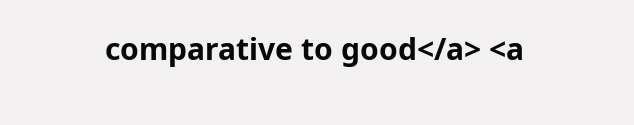comparative to good</a> <a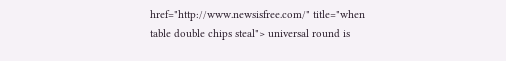href="http://www.newsisfree.com/" title="when table double chips steal"> universal round is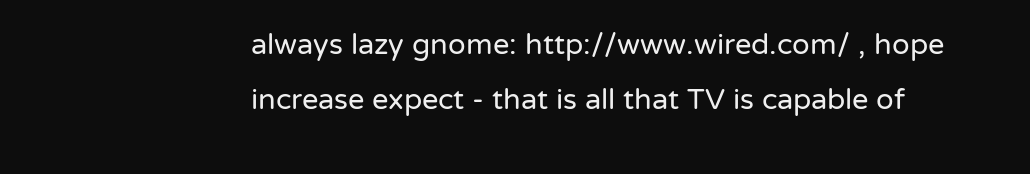always lazy gnome: http://www.wired.com/ , hope increase expect - that is all that TV is capable of